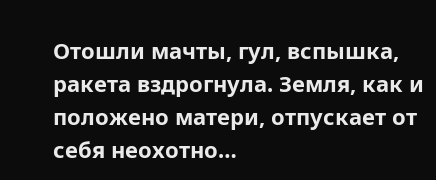Отошли мачты, гул, вспышка, ракета вздрогнула. Земля, как и положено матери, отпускает от себя неохотно…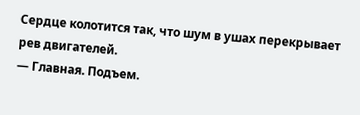Сердце колотится так, что шум в ушах перекрывает рев двигателей.
— Главная. Подъем.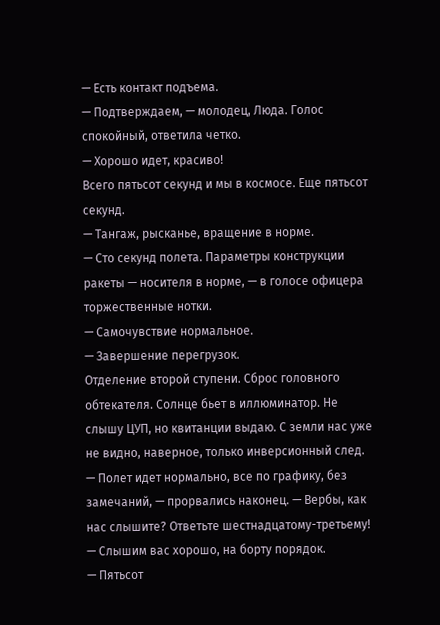— Есть контакт подъема.
— Подтверждаем, — молодец, Люда. Голос спокойный, ответила четко.
— Хорошо идет, красиво!
Всего пятьсот секунд и мы в космосе. Еще пятьсот секунд.
— Тангаж, рысканье, вращение в норме.
— Сто секунд полета. Параметры конструкции ракеты — носителя в норме, — в голосе офицера торжественные нотки.
— Самочувствие нормальное.
— Завершение перегрузок.
Отделение второй ступени. Сброс головного обтекателя. Солнце бьет в иллюминатор. Не слышу ЦУП, но квитанции выдаю. С земли нас уже не видно, наверное, только инверсионный след.
— Полет идет нормально, все по графику, без замечаний, — прорвались наконец. — Вербы, как нас слышите? Ответьте шестнадцатому-третьему!
— Слышим вас хорошо, на борту порядок.
— Пятьсот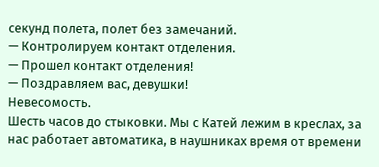секунд полета, полет без замечаний.
— Контролируем контакт отделения.
— Прошел контакт отделения!
— Поздравляем вас, девушки!
Невесомость.
Шесть часов до стыковки. Мы с Катей лежим в креслах, за нас работает автоматика, в наушниках время от времени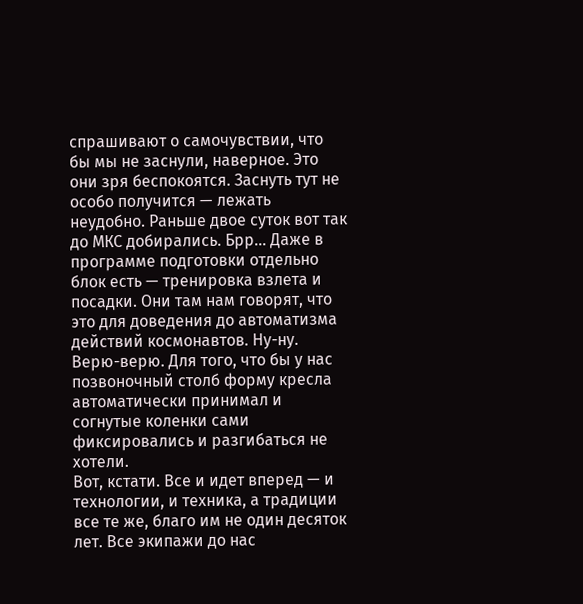спрашивают о самочувствии, что бы мы не заснули, наверное. Это они зря беспокоятся. Заснуть тут не особо получится — лежать неудобно. Раньше двое суток вот так до МКС добирались. Брр… Даже в программе подготовки отдельно блок есть — тренировка взлета и посадки. Они там нам говорят, что это для доведения до автоматизма действий космонавтов. Ну-ну. Верю-верю. Для того, что бы у нас позвоночный столб форму кресла автоматически принимал и согнутые коленки сами фиксировались и разгибаться не хотели.
Вот, кстати. Все и идет вперед — и технологии, и техника, а традиции все те же, благо им не один десяток лет. Все экипажи до нас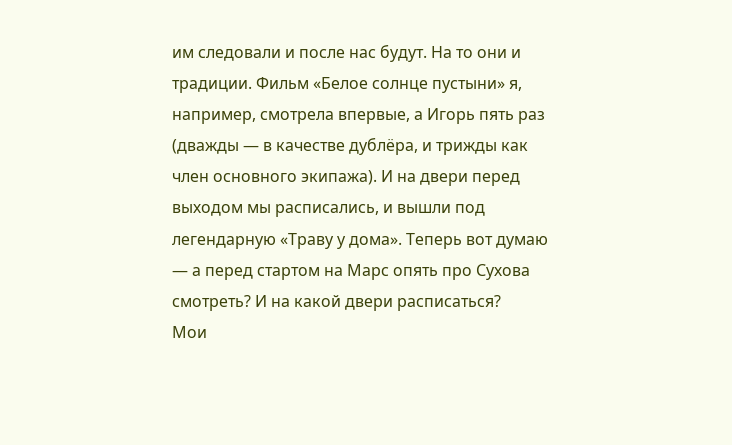им следовали и после нас будут. На то они и традиции. Фильм «Белое солнце пустыни» я, например, смотрела впервые, а Игорь пять раз (дважды — в качестве дублёра, и трижды как член основного экипажа). И на двери перед выходом мы расписались, и вышли под легендарную «Траву у дома». Теперь вот думаю — а перед стартом на Марс опять про Сухова смотреть? И на какой двери расписаться?
Мои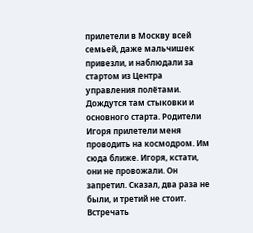прилетели в Москву всей семьей, даже мальчишек привезли, и наблюдали за стартом из Центра управления полётами. Дождутся там стыковки и основного старта. Родители Игоря прилетели меня проводить на космодром. Им сюда ближе. Игоря, кстати, они не провожали. Он запретил. Сказал, два раза не были, и третий не стоит. Встречать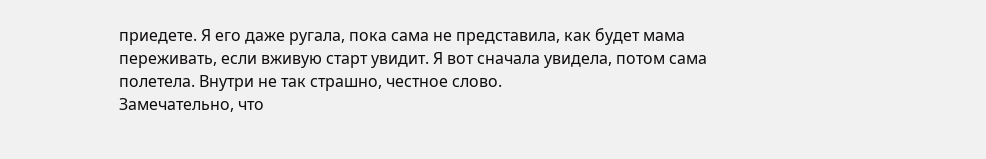приедете. Я его даже ругала, пока сама не представила, как будет мама переживать, если вживую старт увидит. Я вот сначала увидела, потом сама полетела. Внутри не так страшно, честное слово.
Замечательно, что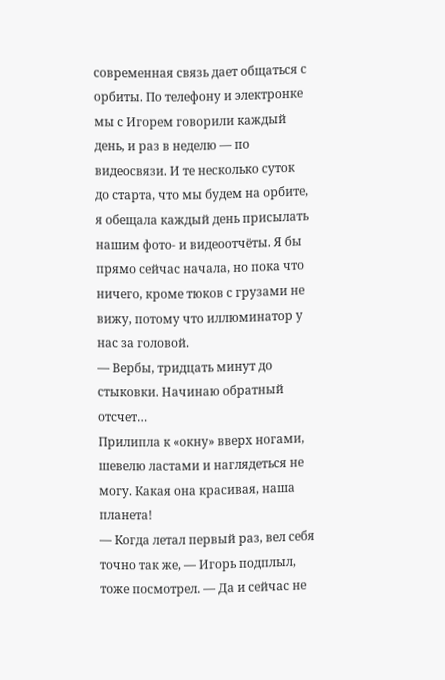современная связь дает общаться с орбиты. По телефону и электронке мы с Игорем говорили каждый день, и раз в неделю — по видеосвязи. И те несколько суток до старта, что мы будем на орбите, я обещала каждый день присылать нашим фото- и видеоотчёты. Я бы прямо сейчас начала, но пока что ничего, кроме тюков с грузами не вижу, потому что иллюминатор у нас за головой.
— Вербы, тридцать минут до стыковки. Начинаю обратный отсчет…
Прилипла к «окну» вверх ногами, шевелю ластами и наглядеться не могу. Какая она красивая, наша планета!
— Когда летал первый раз, вел себя точно так же, — Игорь подплыл, тоже посмотрел. — Да и сейчас не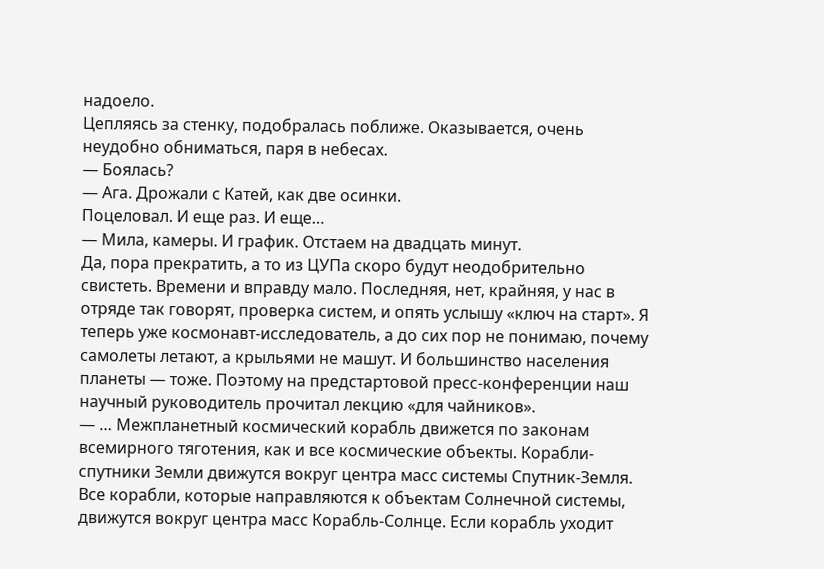надоело.
Цепляясь за стенку, подобралась поближе. Оказывается, очень неудобно обниматься, паря в небесах.
— Боялась?
— Ага. Дрожали с Катей, как две осинки.
Поцеловал. И еще раз. И еще…
— Мила, камеры. И график. Отстаем на двадцать минут.
Да, пора прекратить, а то из ЦУПа скоро будут неодобрительно свистеть. Времени и вправду мало. Последняя, нет, крайняя, у нас в отряде так говорят, проверка систем, и опять услышу «ключ на старт». Я теперь уже космонавт-исследователь, а до сих пор не понимаю, почему самолеты летают, а крыльями не машут. И большинство населения планеты — тоже. Поэтому на предстартовой пресс-конференции наш научный руководитель прочитал лекцию «для чайников».
— … Межпланетный космический корабль движется по законам всемирного тяготения, как и все космические объекты. Корабли-спутники Земли движутся вокруг центра масс системы Спутник-Земля. Все корабли, которые направляются к объектам Солнечной системы, движутся вокруг центра масс Корабль-Солнце. Если корабль уходит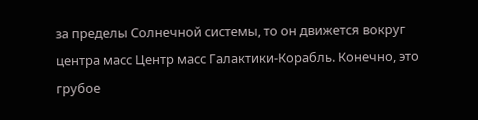за пределы Солнечной системы, то он движется вокруг центра масс Центр масс Галактики-Корабль. Конечно, это грубое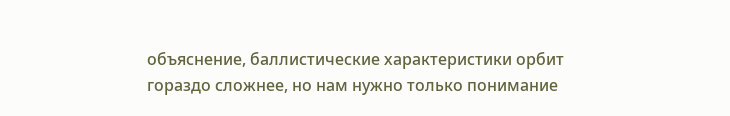объяснение, баллистические характеристики орбит гораздо сложнее, но нам нужно только понимание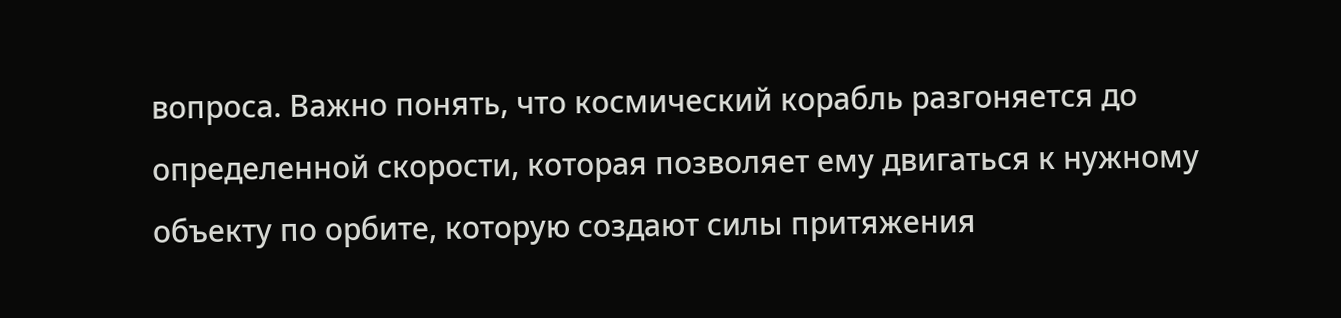вопроса. Важно понять, что космический корабль разгоняется до определенной скорости, которая позволяет ему двигаться к нужному объекту по орбите, которую создают силы притяжения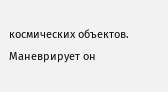космических объектов. Маневрирует он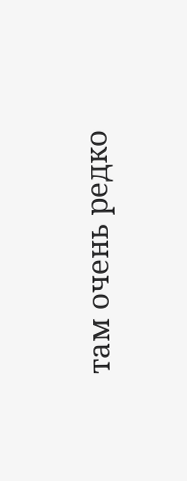там очень редко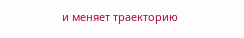и меняет траекторию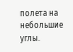полета на небольшие углы.